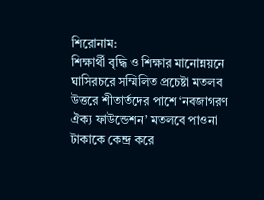শিরোনাম:
শিক্ষার্থী বৃদ্ধি ও শিক্ষার মানোন্নয়নে ঘাসিরচরে সম্মিলিত প্রচেষ্টা মতলব উত্তরে শীতার্তদের পাশে ‘নবজাগরণ ঐক্য ফাউন্ডেশন’ মতলবে পাওনা টাকাকে কেন্দ্র করে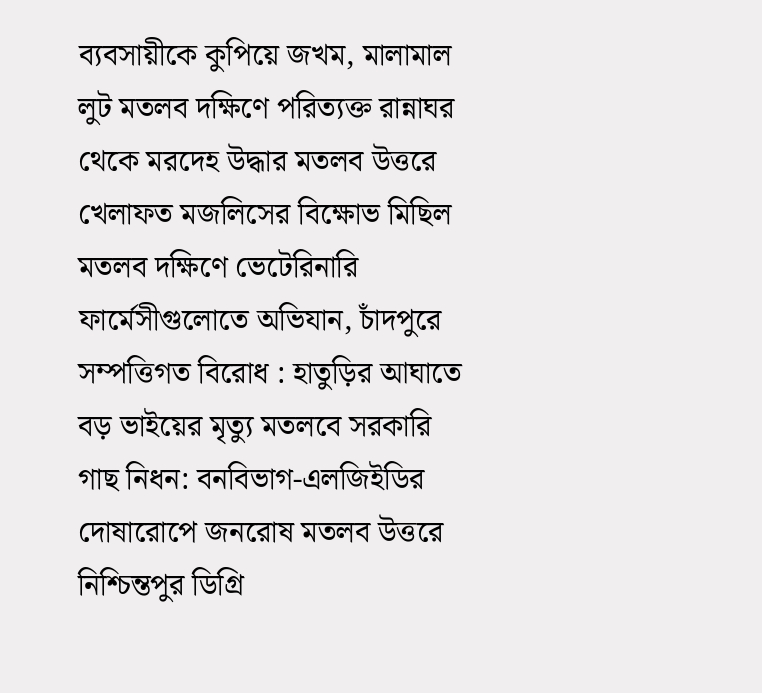ব্যবসায়ীকে কুপিয়ে জখম, মালামাল লুট মতলব দক্ষিণে পরিত্যক্ত রান্নাঘর থেকে মরদেহ উদ্ধার মতলব উত্তরে খেলাফত মজলিসের বিক্ষোভ মিছিল মতলব দক্ষিণে ভেটেরিনারি ফার্মেসীগুলোতে অভিযান, চাঁদপুরে সম্পত্তিগত বিরোধ : হাতুড়ির আঘাতে বড় ভাইয়ের মৃত্যু মতলবে সরকারি গাছ নিধন: বনবিভাগ-এলজিইডির দোষারোপে জনরোষ মতলব উত্তরে নিশ্চিন্তপুর ডিগ্রি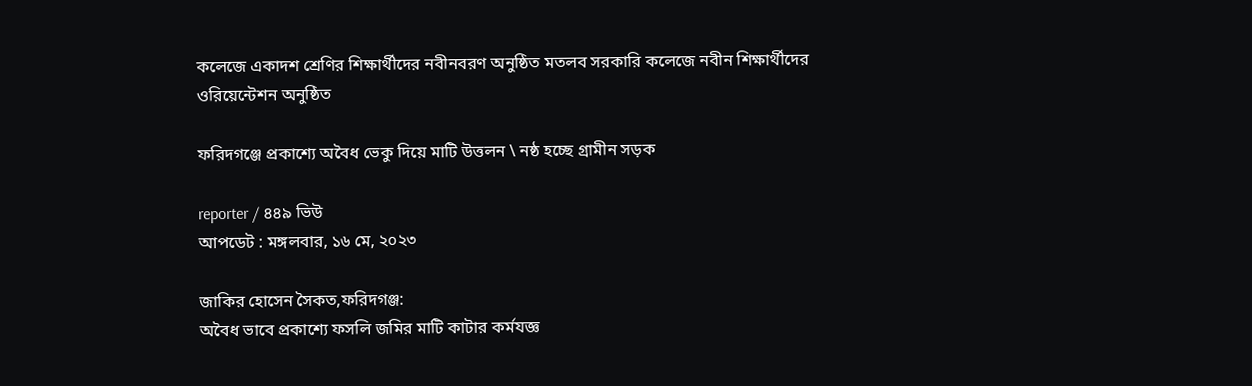কলেজে একাদশ শ্রেণির শিক্ষার্থীদের নবীনবরণ অনুষ্ঠিত মতলব সরকারি কলেজে নবীন শিক্ষার্থীদের ওরিয়েন্টেশন অনুষ্ঠিত

ফরিদগঞ্জে প্রকাশ্যে অবৈধ ভেকু দিয়ে মাটি উত্তলন \ নষ্ঠ হচ্ছে গ্রামীন সড়ক

reporter / ৪৪৯ ভিউ
আপডেট : মঙ্গলবার, ১৬ মে, ২০২৩

জাকির হোসেন সৈকত,ফরিদগঞ্জ:
অবৈধ ভাবে প্রকাশ্যে ফসলি জমির মাটি কাটার কর্মযজ্ঞ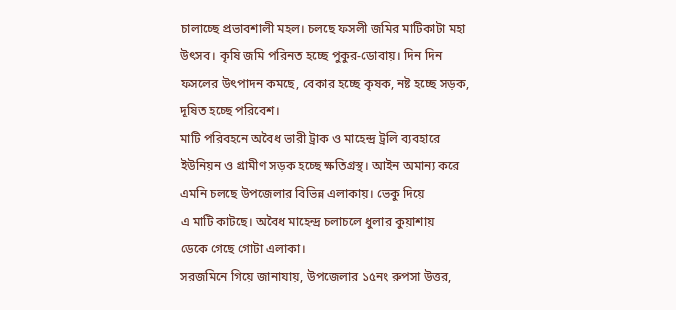চালাচ্ছে প্রভাবশালী মহল। চলছে ফসলী জমির মাটিকাটা মহা
উৎসব। কৃষি জমি পরিনত হচ্ছে পুকুর-ডোবায়। দিন দিন
ফসলের উৎপাদন কমছে, বেকার হচ্ছে কৃষক, নষ্ট হচ্ছে সড়ক,
দূষিত হচ্ছে পরিবেশ।
মাটি পরিবহনে অবৈধ ভারী ট্রাক ও মাহেন্দ্র ট্রলি ব্যবহারে
ইউনিয়ন ও গ্রামীণ সড়ক হচ্ছে ক্ষতিগ্রস্থ। আইন অমান্য করে
এমনি চলছে উপজেলার বিভিন্ন এলাকায়। ভেকু দিয়ে
এ মাটি কাটছে। অবৈধ মাহেন্দ্র চলাচলে ধুলার কুয়াশায়
ডেকে গেছে গোটা এলাকা।
সরজমিনে গিয়ে জানাযায়, উপজেলার ১৫নং রুপসা উত্তর,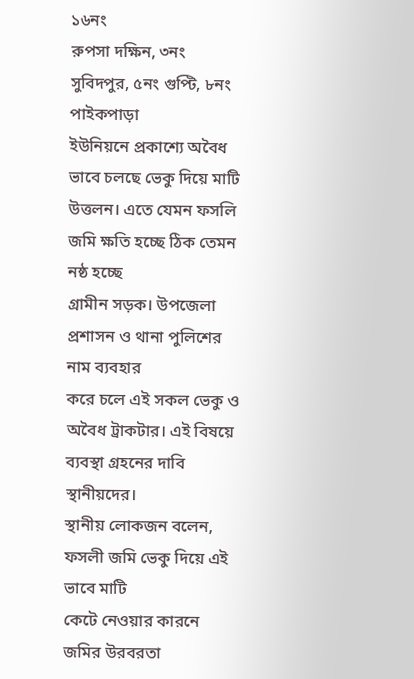১৬নং
রুপসা দক্ষিন, ৩নং সুবিদপুর, ৫নং গুপ্টি, ৮নং পাইকপাড়া
ইউনিয়নে প্রকাশ্যে অবৈধ ভাবে চলছে ভেকু দিয়ে মাটি
উত্তলন। এতে যেমন ফসলি জমি ক্ষতি হচ্ছে ঠিক তেমন নষ্ঠ হচ্ছে
গ্রামীন সড়ক। উপজেলা প্রশাসন ও থানা পুলিশের নাম ব্যবহার
করে চলে এই সকল ভেকু ও অবৈধ ট্রাকটার। এই বিষয়ে
ব্যবস্থা গ্রহনের দাবি স্থানীয়দের।
স্থানীয় লোকজন বলেন, ফসলী জমি ভেকু দিয়ে এই ভাবে মাটি
কেটে নেওয়ার কারনে জমির উরবরতা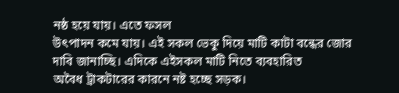নষ্ঠ হয়ে যায়। এতে ফসল
উৎপাদন কমে যায়। এই সকল ভেকু দিয়ে মাটি কাটা বন্ধের জোর
দাবি জানাচ্ছি। এদিকে এইসকল মাটি নিতে ব্যবহারিত
অবৈধ ট্রাকটারের কারনে নষ্ট হচ্ছে সড়ক।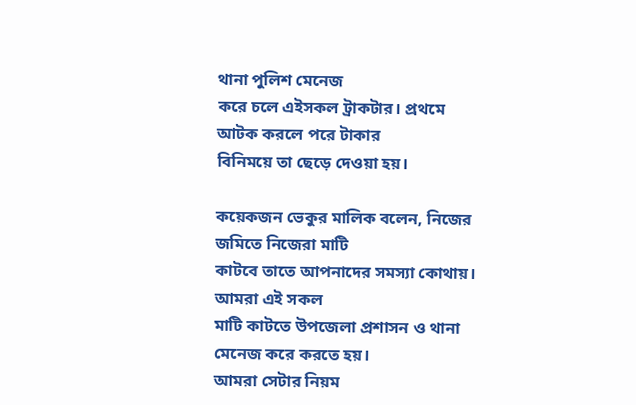থানা পুলিশ মেনেজ
করে চলে এইসকল ট্রাকটার। প্রথমে আটক করলে পরে টাকার
বিনিময়ে তা ছেড়ে দেওয়া হয়।

কয়েকজন ভেকুর মালিক বলেন, নিজের জমিতে নিজেরা মাটি
কাটবে তাতে আপনাদের সমস্যা কোথায়। আমরা এই সকল
মাটি কাটতে উপজেলা প্রশাসন ও থানা মেনেজ করে করতে হয়।
আমরা সেটার নিয়ম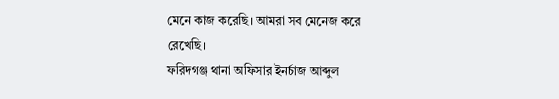মেনে কাজ করেছি। আমরা সব মেনেজ করে
রেখেছি।
ফরিদগঞ্জ থানা অফিসার ইনর্চাজ আব্দুল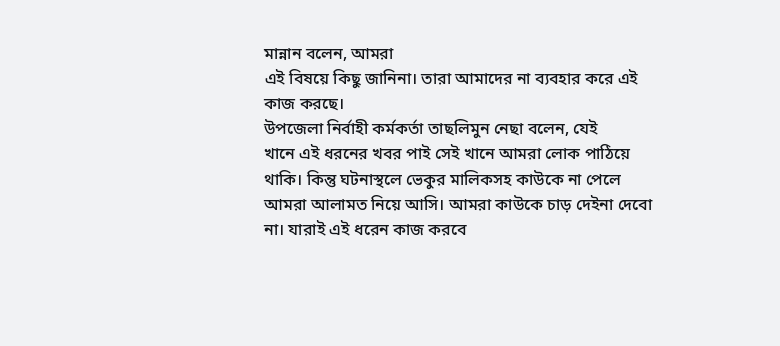মান্নান বলেন, আমরা
এই বিষয়ে কিছু জানিনা। তারা আমাদের না ব্যবহার করে এই
কাজ করছে।
উপজেলা নির্বাহী কর্মকর্তা তাছলিমুন নেছা বলেন, যেই
খানে এই ধরনের খবর পাই সেই খানে আমরা লোক পাঠিয়ে
থাকি। কিন্তু ঘটনাস্থলে ভেকুর মালিকসহ কাউকে না পেলে
আমরা আলামত নিয়ে আসি। আমরা কাউকে চাড় দেইনা দেবো
না। যারাই এই ধরেন কাজ করবে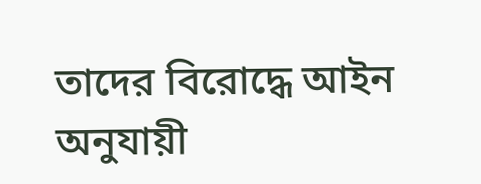তাদের বিরোদ্ধে আইন অনুযায়ী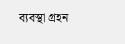ব্যবস্থা গ্রহন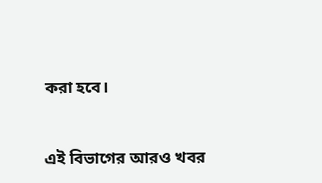করা হবে।


এই বিভাগের আরও খবর